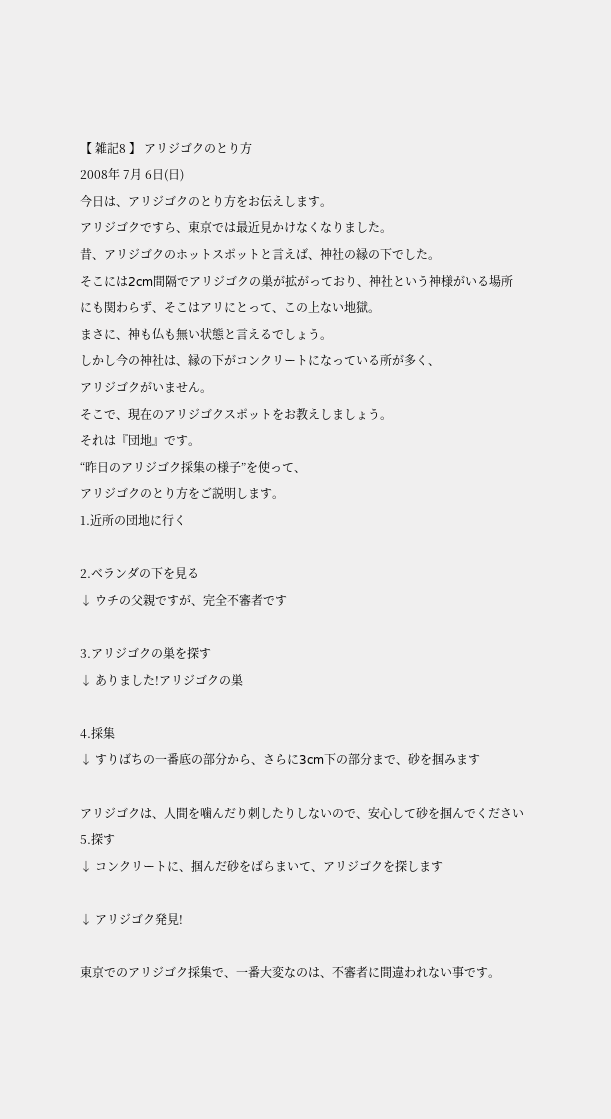【 雑記8 】 アリジゴクのとり方
2008年 7月 6日(日)
今日は、アリジゴクのとり方をお伝えします。
アリジゴクですら、東京では最近見かけなくなりました。
昔、アリジゴクのホットスポットと言えば、神社の縁の下でした。
そこには2cm間隔でアリジゴクの巣が拡がっており、神社という神様がいる場所
にも関わらず、そこはアリにとって、この上ない地獄。
まさに、神も仏も無い状態と言えるでしょう。
しかし今の神社は、縁の下がコンクリートになっている所が多く、
アリジゴクがいません。
そこで、現在のアリジゴクスポットをお教えしましょう。
それは『団地』です。
“昨日のアリジゴク採集の様子”を使って、
アリジゴクのとり方をご説明します。
1.近所の団地に行く

2.ベランダの下を見る
↓ ウチの父親ですが、完全不審者です

3.アリジゴクの巣を探す
↓ ありました!アリジゴクの巣

4.採集
↓ すりばちの一番底の部分から、さらに3cm下の部分まで、砂を掴みます

アリジゴクは、人間を噛んだり刺したりしないので、安心して砂を掴んでください
5.探す
↓ コンクリートに、掴んだ砂をばらまいて、アリジゴクを探します

↓ アリジゴク発見!

東京でのアリジゴク採集で、一番大変なのは、不審者に間違われない事です。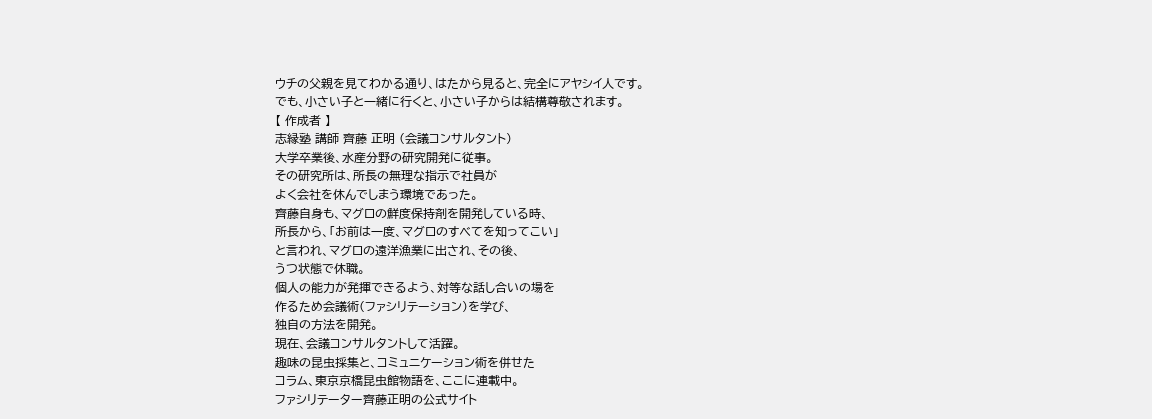ウチの父親を見てわかる通り、はたから見ると、完全にアヤシイ人です。
でも、小さい子と一緒に行くと、小さい子からは結構尊敬されます。
【 作成者 】
志縁塾 講師 齊藤 正明 (会議コンサルタント)
大学卒業後、水産分野の研究開発に従事。
その研究所は、所長の無理な指示で社員が
よく会社を休んでしまう環境であった。
齊藤自身も、マグロの鮮度保持剤を開発している時、
所長から、「お前は一度、マグロのすべてを知ってこい」
と言われ、マグロの遠洋漁業に出され、その後、
うつ状態で休職。
個人の能力が発揮できるよう、対等な話し合いの場を
作るため会議術(ファシリテーション)を学び、
独自の方法を開発。
現在、会議コンサルタントして活躍。
趣味の昆虫採集と、コミュニケーション術を併せた
コラム、東京京橋昆虫館物語を、ここに連載中。
ファシリテーター齊藤正明の公式サイト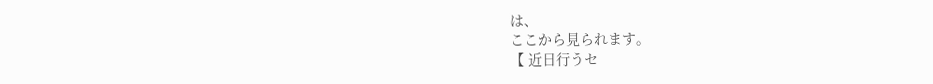は、
ここから見られます。
【 近日行うセ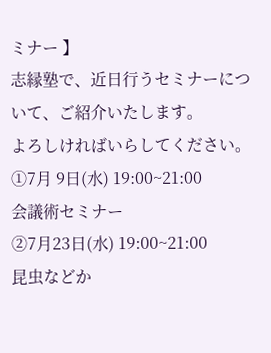ミナー 】
志縁塾で、近日行うセミナーについて、ご紹介いたします。
よろしければいらしてください。
①7月 9日(水) 19:00~21:00
会議術セミナー
②7月23日(水) 19:00~21:00
昆虫などか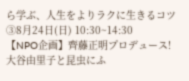ら学ぶ、人生をよりラクに生きるコツ
③8月24日(日) 10:30~14:30
【NPO企画】齊藤正明プロデュース!
大谷由里子と昆虫にふ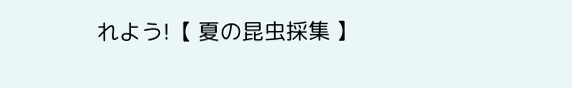れよう!【 夏の昆虫採集 】